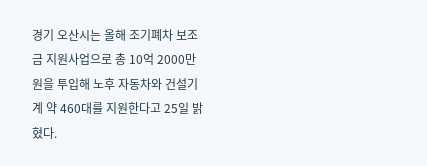경기 오산시는 올해 조기폐차 보조금 지원사업으로 총 10억 2000만 원을 투입해 노후 자동차와 건설기계 약 460대를 지원한다고 25일 밝혔다.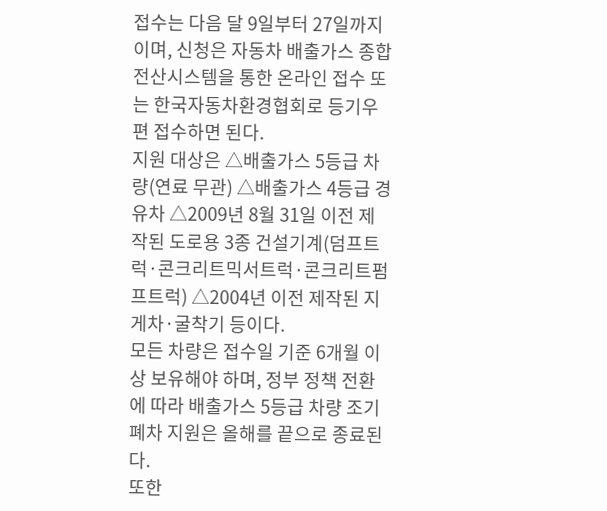접수는 다음 달 9일부터 27일까지이며, 신청은 자동차 배출가스 종합전산시스템을 통한 온라인 접수 또는 한국자동차환경협회로 등기우편 접수하면 된다.
지원 대상은 △배출가스 5등급 차량(연료 무관) △배출가스 4등급 경유차 △2009년 8월 31일 이전 제작된 도로용 3종 건설기계(덤프트럭·콘크리트믹서트럭·콘크리트펌프트럭) △2004년 이전 제작된 지게차·굴착기 등이다.
모든 차량은 접수일 기준 6개월 이상 보유해야 하며, 정부 정책 전환에 따라 배출가스 5등급 차량 조기폐차 지원은 올해를 끝으로 종료된다.
또한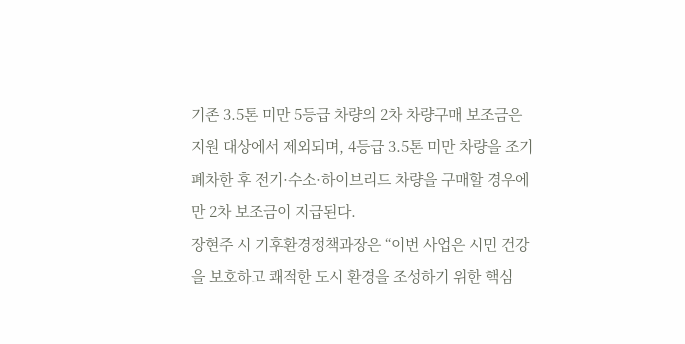기존 3.5톤 미만 5등급 차량의 2차 차량구매 보조금은 지원 대상에서 제외되며, 4등급 3.5톤 미만 차량을 조기폐차한 후 전기·수소·하이브리드 차량을 구매할 경우에만 2차 보조금이 지급된다.
장현주 시 기후환경정책과장은 “이번 사업은 시민 건강을 보호하고 쾌적한 도시 환경을 조성하기 위한 핵심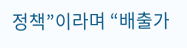정책”이라며 “배출가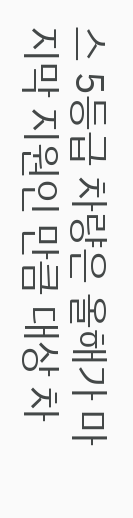스 5등급 차량은 올해가 마지막 지원인 만큼 대상 차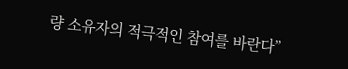량 소유자의 적극적인 참여를 바란다”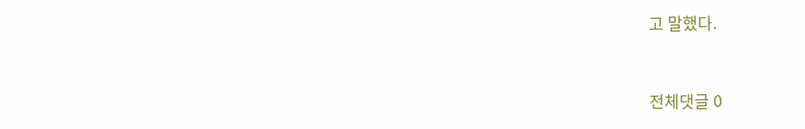고 말했다.


전체댓글 0